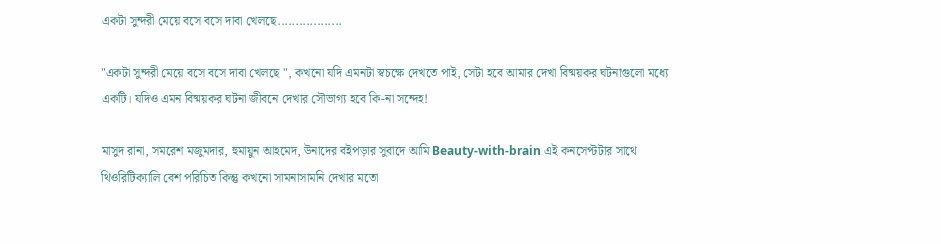একটা সুন্দরী মেয়ে বসে বসে দাবা খেলছে..................

"একটা সুন্দরী মেয়ে বসে বসে দাবা খেলছে ", কখনো যদি এমনটা স্বচক্ষে দেখতে পাই, সেটা হবে আমার দেখা বিষ্ময়কর ঘটনাগুলো মধ্যে একটি। যদিও এমন বিষ্ময়কর ঘটনা জীবনে দেখার সৌভাগ্য হবে কি-না সন্দেহ!

মাসুদ রানা, সমরেশ মজুমদার, হুমায়ুন আহমেদ, উনাদের বইপড়ার সুবাদে আমি Beauty-with-brain এই কনসেপ্টটার সাথে থিওরিটিক্যালি বেশ পরিচিত কিন্তু কখনো সামনাসামনি দেখার মতো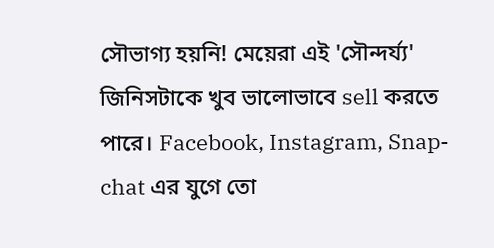সৌভাগ্য হয়নি! মেয়েরা এই 'সৌন্দর্য্য' জিনিসটাকে খুব ভালোভাবে sell করতে পারে। Facebook, Instagram, Snap-chat এর যুগে তো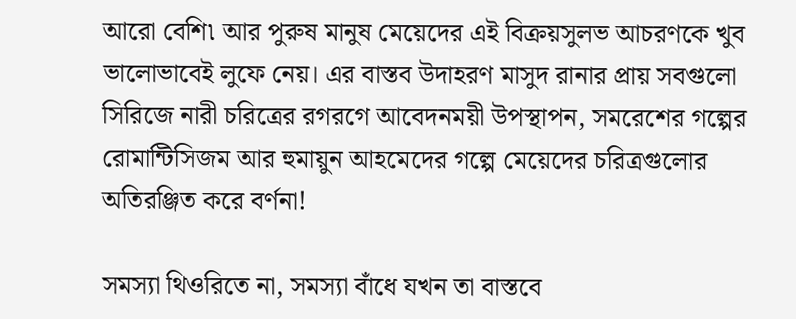আরো বেশি৷ আর পুরুষ মানুষ মেয়েদের এই বিক্রয়সুলভ আচরণকে খুব ভালোভাবেই লুফে নেয়। এর বাস্তব উদাহরণ মাসুদ রানার প্রায় সবগুলো সিরিজে নারী চরিত্রের রগরগে আবেদনময়ী উপস্থাপন, সমরেশের গল্পের রোমান্টিসিজম আর হুমায়ুন আহমেদের গল্পে মেয়েদের চরিত্রগুলোর অতিরঞ্জিত করে বর্ণনা!

সমস্যা থিওরিতে না, সমস্যা বাঁধে যখন তা বাস্তবে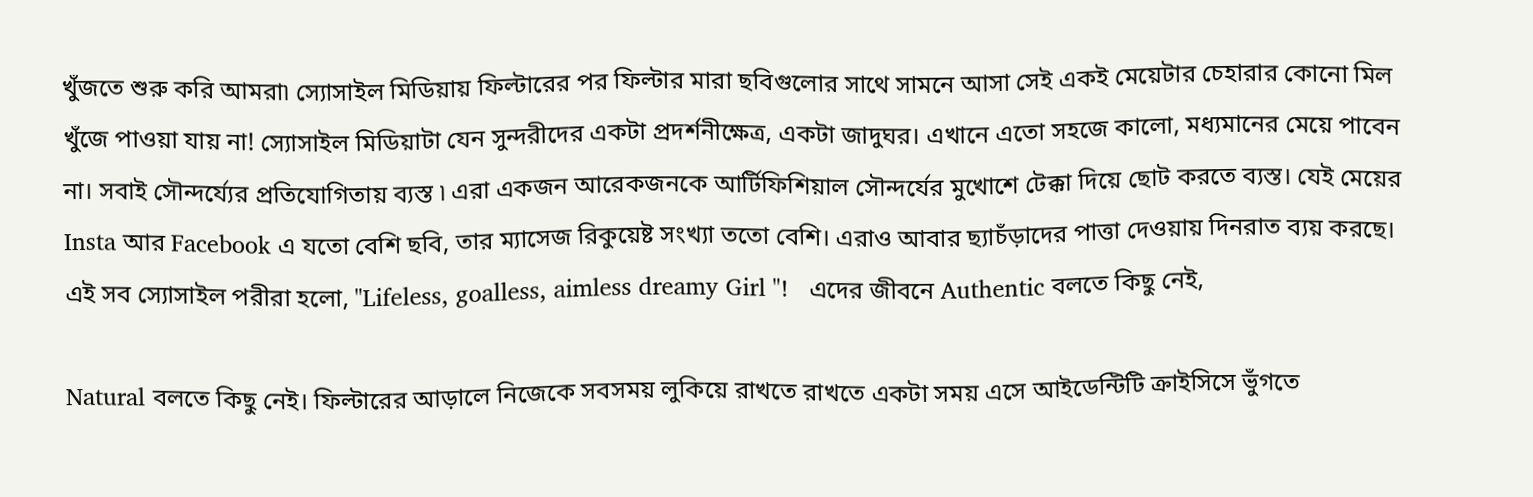খুঁজতে শুরু করি আমরা৷ স্যোসাইল মিডিয়ায় ফিল্টারের পর ফিল্টার মারা ছবিগুলোর সাথে সামনে আসা সেই একই মেয়েটার চেহারার কোনো মিল খুঁজে পাওয়া যায় না! স্যোসাইল মিডিয়াটা যেন সুন্দরীদের একটা প্রদর্শনীক্ষেত্র, একটা জাদুঘর। এখানে এতো সহজে কালো, মধ্যমানের মেয়ে পাবেন না। সবাই সৌন্দর্য্যের প্রতিযোগিতায় ব্যস্ত ৷ এরা একজন আরেকজনকে আর্টিফিশিয়াল সৌন্দর্যের মুখোশে টেক্কা দিয়ে ছোট করতে ব্যস্ত। যেই মেয়ের Insta আর Facebook এ যতো বেশি ছবি, তার ম্যাসেজ রিকুয়েষ্ট সংখ্যা ততো বেশি। এরাও আবার ছ্যাচঁড়াদের পাত্তা দেওয়ায় দিনরাত ব্যয় করছে। এই সব স্যোসাইল পরীরা হলো, "Lifeless, goalless, aimless dreamy Girl "!   এদের জীবনে Authentic বলতে কিছু নেই,

Natural বলতে কিছু নেই। ফিল্টারের আড়ালে নিজেকে সবসময় লুকিয়ে রাখতে রাখতে একটা সময় এসে আইডেন্টিটি ক্রাইসিসে ভুঁগতে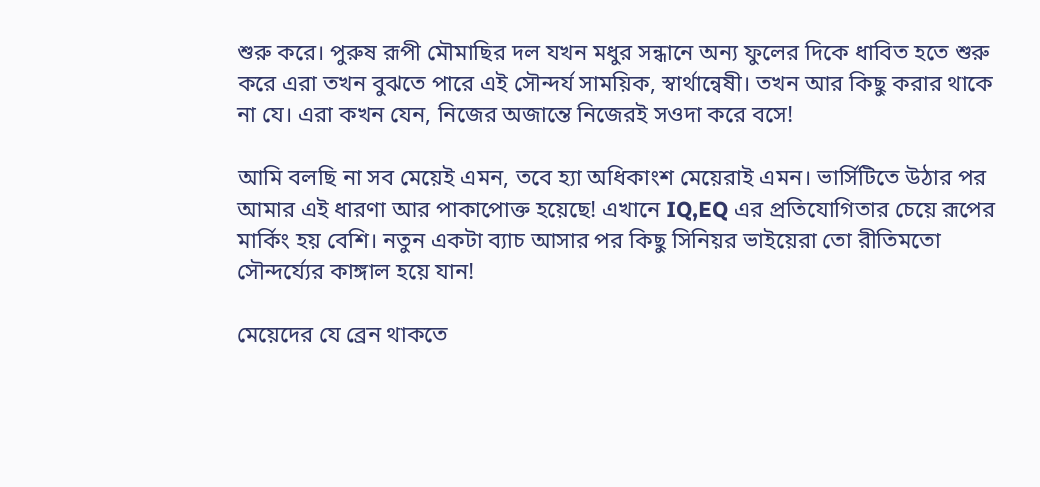শুরু করে। পুরুষ রূপী মৌমাছির দল যখন মধুর সন্ধানে অন্য ফুলের দিকে ধাবিত হতে শুরু করে এরা তখন বুঝতে পারে এই সৌন্দর্য সাময়িক, স্বার্থান্বেষী। তখন আর কিছু করার থাকে না যে। এরা কখন যেন, নিজের অজান্তে নিজেরই সওদা করে বসে!

আমি বলছি না সব মেয়েই এমন, তবে হ্যা অধিকাংশ মেয়েরাই এমন। ভার্সিটিতে উঠার পর আমার এই ধারণা আর পাকাপোক্ত হয়েছে! এখানে IQ,EQ এর প্রতিযোগিতার চেয়ে রূপের মার্কিং হয় বেশি। নতুন একটা ব্যাচ আসার পর কিছু সিনিয়র ভাইয়েরা তো রীতিমতো সৌন্দর্য্যের কাঙ্গাল হয়ে যান!

মেয়েদের যে ব্রেন থাকতে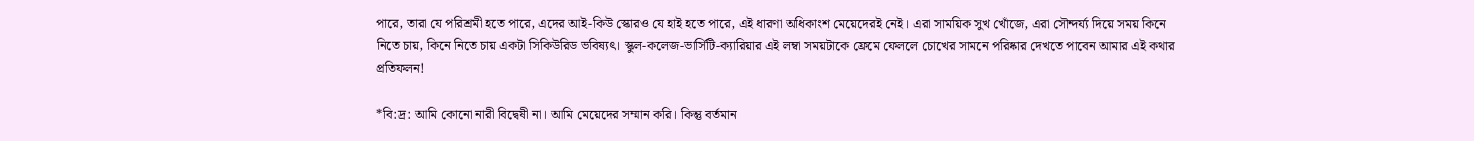পারে, তারা যে পরিশ্রমী হতে পারে, এদের আই-কিউ স্কোরও যে হাই হতে পারে, এই ধারণা অধিকাংশ মেয়েদেরই নেই। এরা সাময়িক সুখ খোঁজে, এরা সৌন্দর্য্য দিয়ে সময় কিনে নিতে চায়, কিনে নিতে চায় একটা সিকিউরিড ভবিষ্যৎ। স্কুল-কলেজ-ভার্সিটি-ক্যারিয়ার এই লম্বা সময়টাকে ফ্রেমে ফেললে চোখের সামনে পরিষ্কার দেখতে পাবেন আমার এই কথার প্রতিফলন!

*বি:দ্র: আমি কোনো নারী বিদ্বেষী না। আমি মেয়েদের সম্মান করি। কিন্তু বর্তমান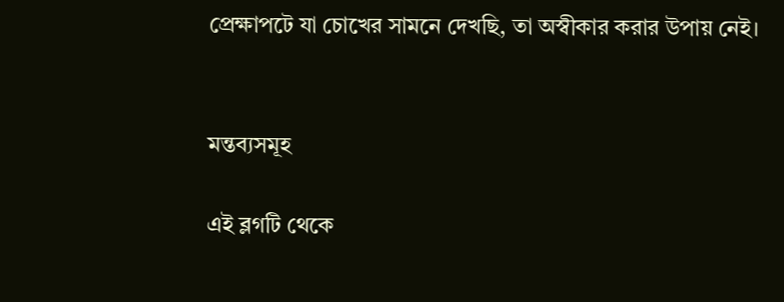প্রেক্ষাপটে যা চোখের সামনে দেখছি, তা অস্বীকার করার উপায় নেই।


মন্তব্যসমূহ

এই ব্লগটি থেকে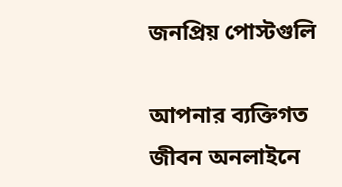জনপ্রিয় পোস্টগুলি

আপনার ব্যক্তিগত জীবন অনলাইনে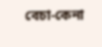বেচা-কেনা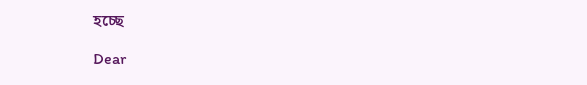হচ্ছে

Dear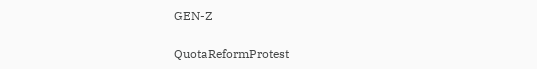GEN-Z

QuotaReformProtest